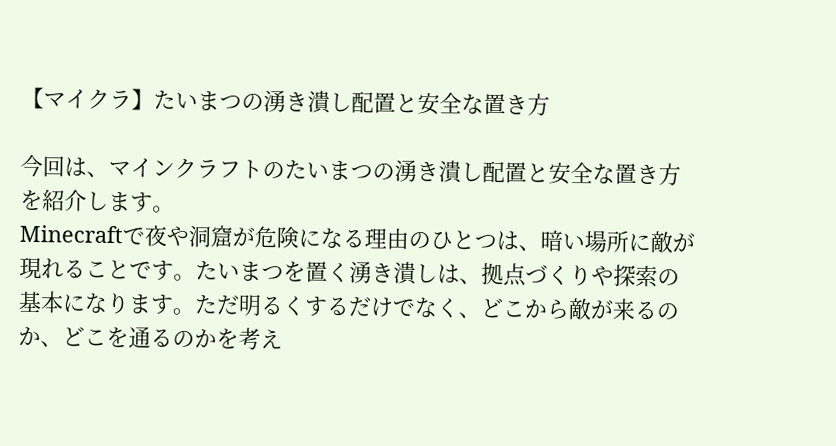【マイクラ】たいまつの湧き潰し配置と安全な置き方

今回は、マインクラフトのたいまつの湧き潰し配置と安全な置き方を紹介します。
Minecraftで夜や洞窟が危険になる理由のひとつは、暗い場所に敵が現れることです。たいまつを置く湧き潰しは、拠点づくりや探索の基本になります。ただ明るくするだけでなく、どこから敵が来るのか、どこを通るのかを考え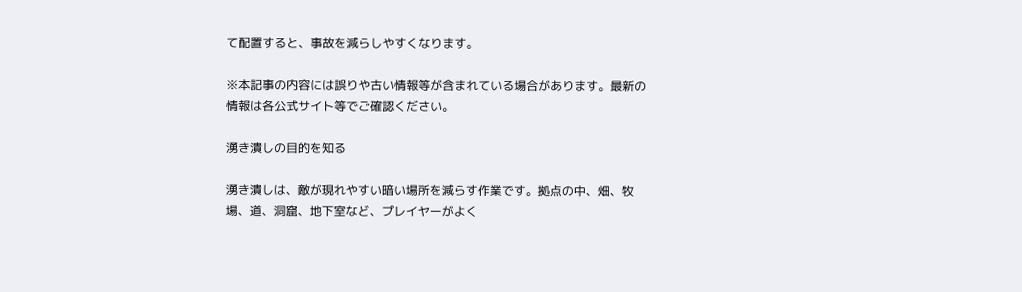て配置すると、事故を減らしやすくなります。

※本記事の内容には誤りや古い情報等が含まれている場合があります。最新の情報は各公式サイト等でご確認ください。

湧き潰しの目的を知る

湧き潰しは、敵が現れやすい暗い場所を減らす作業です。拠点の中、畑、牧場、道、洞窟、地下室など、プレイヤーがよく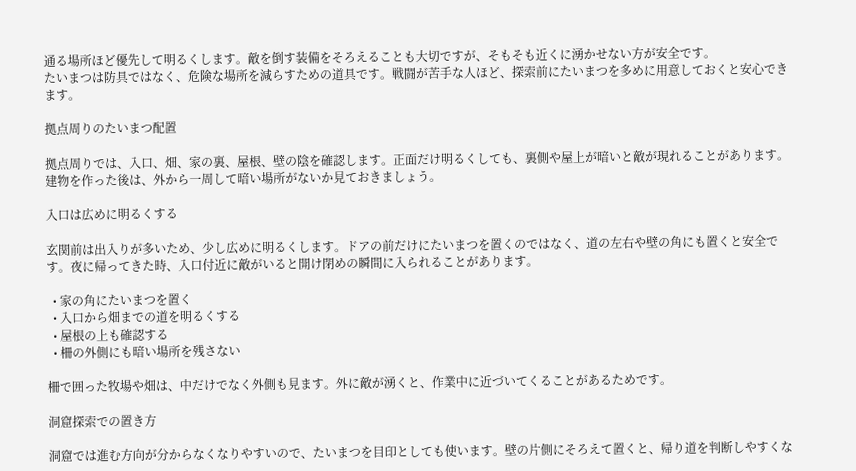通る場所ほど優先して明るくします。敵を倒す装備をそろえることも大切ですが、そもそも近くに湧かせない方が安全です。
たいまつは防具ではなく、危険な場所を減らすための道具です。戦闘が苦手な人ほど、探索前にたいまつを多めに用意しておくと安心できます。

拠点周りのたいまつ配置

拠点周りでは、入口、畑、家の裏、屋根、壁の陰を確認します。正面だけ明るくしても、裏側や屋上が暗いと敵が現れることがあります。建物を作った後は、外から一周して暗い場所がないか見ておきましょう。

入口は広めに明るくする

玄関前は出入りが多いため、少し広めに明るくします。ドアの前だけにたいまつを置くのではなく、道の左右や壁の角にも置くと安全です。夜に帰ってきた時、入口付近に敵がいると開け閉めの瞬間に入られることがあります。

  • 家の角にたいまつを置く
  • 入口から畑までの道を明るくする
  • 屋根の上も確認する
  • 柵の外側にも暗い場所を残さない

柵で囲った牧場や畑は、中だけでなく外側も見ます。外に敵が湧くと、作業中に近づいてくることがあるためです。

洞窟探索での置き方

洞窟では進む方向が分からなくなりやすいので、たいまつを目印としても使います。壁の片側にそろえて置くと、帰り道を判断しやすくな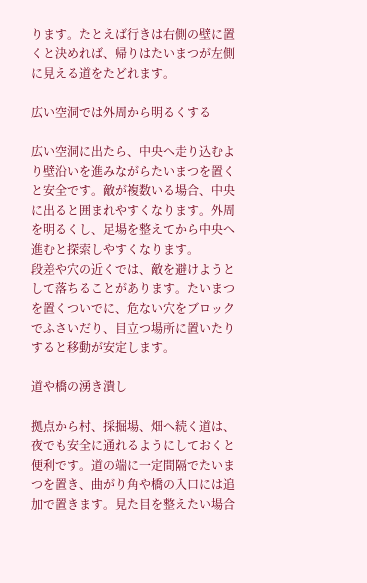ります。たとえば行きは右側の壁に置くと決めれば、帰りはたいまつが左側に見える道をたどれます。

広い空洞では外周から明るくする

広い空洞に出たら、中央へ走り込むより壁沿いを進みながらたいまつを置くと安全です。敵が複数いる場合、中央に出ると囲まれやすくなります。外周を明るくし、足場を整えてから中央へ進むと探索しやすくなります。
段差や穴の近くでは、敵を避けようとして落ちることがあります。たいまつを置くついでに、危ない穴をブロックでふさいだり、目立つ場所に置いたりすると移動が安定します。

道や橋の湧き潰し

拠点から村、採掘場、畑へ続く道は、夜でも安全に通れるようにしておくと便利です。道の端に一定間隔でたいまつを置き、曲がり角や橋の入口には追加で置きます。見た目を整えたい場合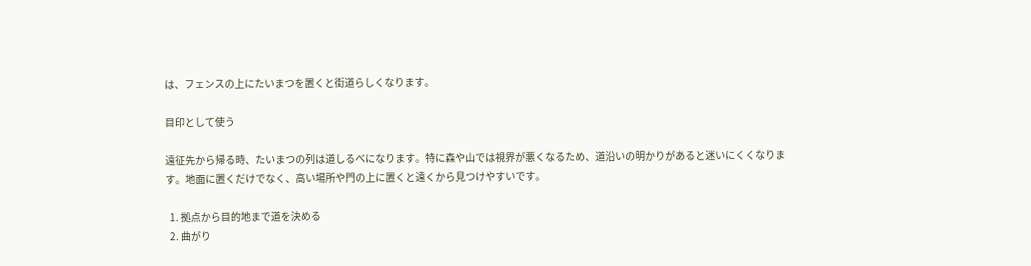は、フェンスの上にたいまつを置くと街道らしくなります。

目印として使う

遠征先から帰る時、たいまつの列は道しるべになります。特に森や山では視界が悪くなるため、道沿いの明かりがあると迷いにくくなります。地面に置くだけでなく、高い場所や門の上に置くと遠くから見つけやすいです。

  1. 拠点から目的地まで道を決める
  2. 曲がり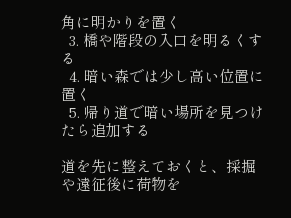角に明かりを置く
  3. 橋や階段の入口を明るくする
  4. 暗い森では少し高い位置に置く
  5. 帰り道で暗い場所を見つけたら追加する

道を先に整えておくと、採掘や遠征後に荷物を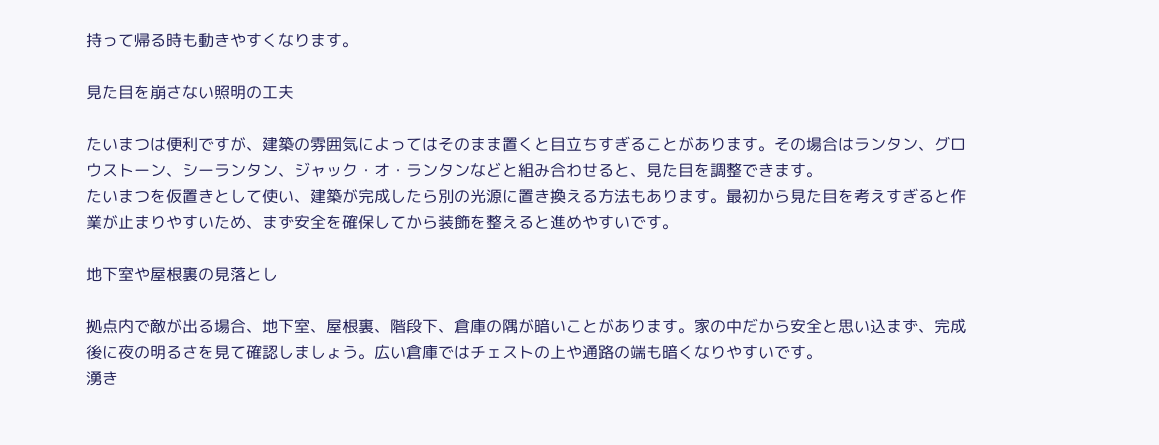持って帰る時も動きやすくなります。

見た目を崩さない照明の工夫

たいまつは便利ですが、建築の雰囲気によってはそのまま置くと目立ちすぎることがあります。その場合はランタン、グロウストーン、シーランタン、ジャック・オ・ランタンなどと組み合わせると、見た目を調整できます。
たいまつを仮置きとして使い、建築が完成したら別の光源に置き換える方法もあります。最初から見た目を考えすぎると作業が止まりやすいため、まず安全を確保してから装飾を整えると進めやすいです。

地下室や屋根裏の見落とし

拠点内で敵が出る場合、地下室、屋根裏、階段下、倉庫の隅が暗いことがあります。家の中だから安全と思い込まず、完成後に夜の明るさを見て確認しましょう。広い倉庫ではチェストの上や通路の端も暗くなりやすいです。
湧き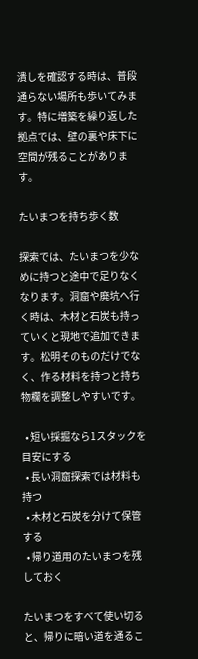潰しを確認する時は、普段通らない場所も歩いてみます。特に増築を繰り返した拠点では、壁の裏や床下に空間が残ることがあります。

たいまつを持ち歩く数

探索では、たいまつを少なめに持つと途中で足りなくなります。洞窟や廃坑へ行く時は、木材と石炭も持っていくと現地で追加できます。松明そのものだけでなく、作る材料を持つと持ち物欄を調整しやすいです。

  • 短い採掘なら1スタックを目安にする
  • 長い洞窟探索では材料も持つ
  • 木材と石炭を分けて保管する
  • 帰り道用のたいまつを残しておく

たいまつをすべて使い切ると、帰りに暗い道を通るこ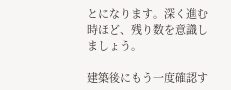とになります。深く進む時ほど、残り数を意識しましょう。

建築後にもう一度確認す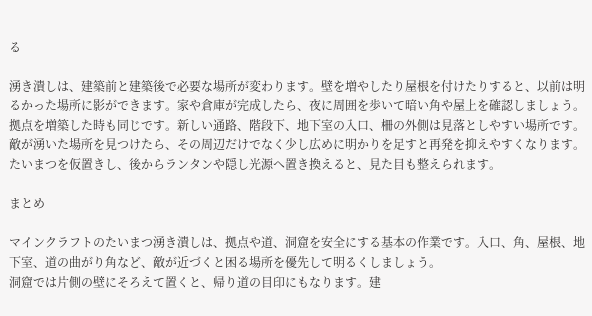る

湧き潰しは、建築前と建築後で必要な場所が変わります。壁を増やしたり屋根を付けたりすると、以前は明るかった場所に影ができます。家や倉庫が完成したら、夜に周囲を歩いて暗い角や屋上を確認しましょう。
拠点を増築した時も同じです。新しい通路、階段下、地下室の入口、柵の外側は見落としやすい場所です。敵が湧いた場所を見つけたら、その周辺だけでなく少し広めに明かりを足すと再発を抑えやすくなります。たいまつを仮置きし、後からランタンや隠し光源へ置き換えると、見た目も整えられます。

まとめ

マインクラフトのたいまつ湧き潰しは、拠点や道、洞窟を安全にする基本の作業です。入口、角、屋根、地下室、道の曲がり角など、敵が近づくと困る場所を優先して明るくしましょう。
洞窟では片側の壁にそろえて置くと、帰り道の目印にもなります。建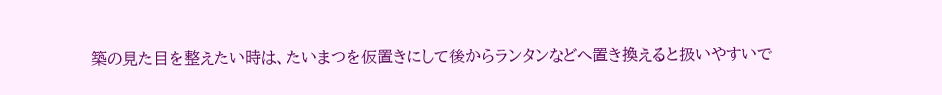築の見た目を整えたい時は、たいまつを仮置きにして後からランタンなどへ置き換えると扱いやすいで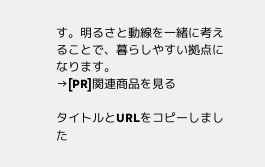す。明るさと動線を一緒に考えることで、暮らしやすい拠点になります。
→[PR]関連商品を見る

タイトルとURLをコピーしました